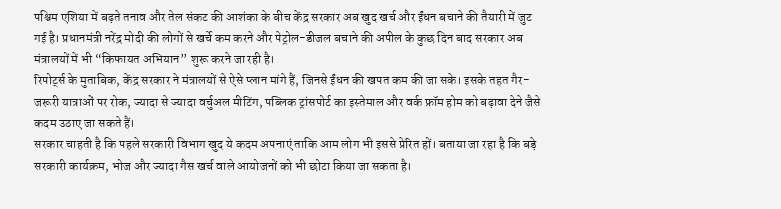पश्चिम एशिया में बढ़ते तनाव और तेल संकट की आशंका के बीच केंद्र सरकार अब खुद खर्च और ईंधन बचाने की तैयारी में जुट गई है। प्रधानमंत्री नरेंद्र मोदी की लोगों से खर्चे कम करने और पेट्रोल-डीजल बचाने की अपील के कुछ दिन बाद सरकार अब मंत्रालयों में भी “किफायत अभियान” शुरू करने जा रही है।
रिपोर्ट्स के मुताबिक, केंद्र सरकार ने मंत्रालयों से ऐसे प्लान मांगे हैं, जिनसे ईंधन की खपत कम की जा सके। इसके तहत गैर-जरूरी यात्राओं पर रोक, ज्यादा से ज्यादा वर्चुअल मीटिंग, पब्लिक ट्रांसपोर्ट का इस्तेमाल और वर्क फ्रॉम होम को बढ़ावा देने जैसे कदम उठाए जा सकते हैं।
सरकार चाहती है कि पहले सरकारी विभाग खुद ये कदम अपनाएं ताकि आम लोग भी इससे प्रेरित हों। बताया जा रहा है कि बड़े सरकारी कार्यक्रम, भोज और ज्यादा गैस खर्च वाले आयोजनों को भी छोटा किया जा सकता है।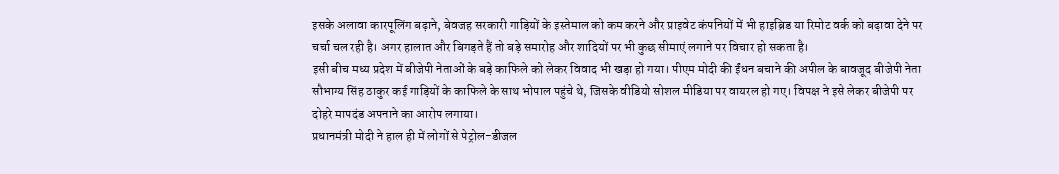इसके अलावा कारपूलिंग बढ़ाने, बेवजह सरकारी गाड़ियों के इस्तेमाल को कम करने और प्राइवेट कंपनियों में भी हाइब्रिड या रिमोट वर्क को बढ़ावा देने पर चर्चा चल रही है। अगर हालात और बिगड़ते हैं तो बड़े समारोह और शादियों पर भी कुछ सीमाएं लगाने पर विचार हो सकता है।
इसी बीच मध्य प्रदेश में बीजेपी नेताओं के बड़े काफिले को लेकर विवाद भी खड़ा हो गया। पीएम मोदी की ईंधन बचाने की अपील के बावजूद बीजेपी नेता सौभाग्य सिंह ठाकुर कई गाड़ियों के काफिले के साथ भोपाल पहुंचे थे, जिसके वीडियो सोशल मीडिया पर वायरल हो गए। विपक्ष ने इसे लेकर बीजेपी पर दोहरे मापदंड अपनाने का आरोप लगाया।
प्रधानमंत्री मोदी ने हाल ही में लोगों से पेट्रोल-डीजल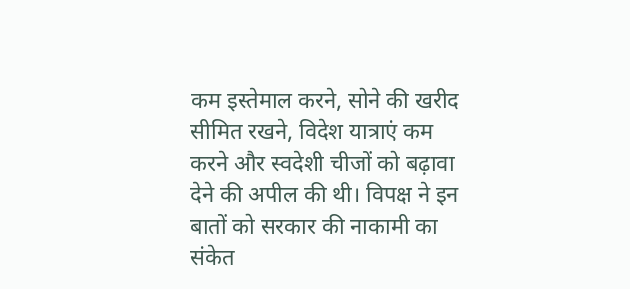कम इस्तेमाल करने, सोने की खरीद सीमित रखने, विदेश यात्राएं कम करने और स्वदेशी चीजों को बढ़ावा देने की अपील की थी। विपक्ष ने इन बातों को सरकार की नाकामी का संकेत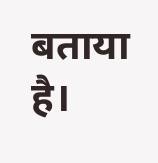बताया है।